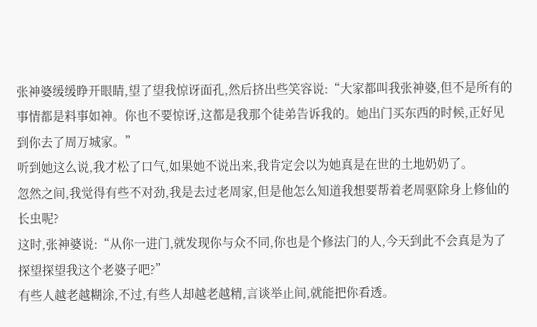张神婆缓缓睁开眼睛,望了望我惊讶面孔,然后挤出些笑容说:“大家都叫我张神婆,但不是所有的事情都是料事如神。你也不要惊讶,这都是我那个徒弟告诉我的。她出门买东西的时候,正好见到你去了周万城家。”
听到她这么说,我才松了口气,如果她不说出来,我肯定会以为她真是在世的土地奶奶了。
忽然之间,我觉得有些不对劲,我是去过老周家,但是他怎么知道我想要帮着老周驱除身上修仙的长虫呢?
这时,张神婆说:“从你一进门,就发现你与众不同,你也是个修法门的人,今天到此不会真是为了探望探望我这个老婆子吧?”
有些人越老越糊涂,不过,有些人却越老越精,言谈举止间,就能把你看透。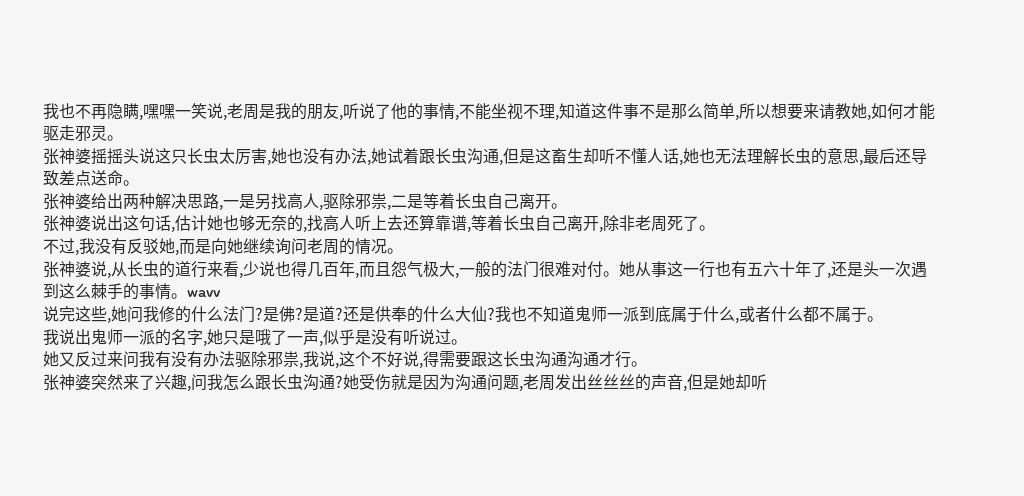我也不再隐瞒,嘿嘿一笑说,老周是我的朋友,听说了他的事情,不能坐视不理,知道这件事不是那么简单,所以想要来请教她,如何才能驱走邪灵。
张神婆摇摇头说这只长虫太厉害,她也没有办法,她试着跟长虫沟通,但是这畜生却听不懂人话,她也无法理解长虫的意思,最后还导致差点送命。
张神婆给出两种解决思路,一是另找高人,驱除邪祟,二是等着长虫自己离开。
张神婆说出这句话,估计她也够无奈的,找高人听上去还算靠谱,等着长虫自己离开,除非老周死了。
不过,我没有反驳她,而是向她继续询问老周的情况。
张神婆说,从长虫的道行来看,少说也得几百年,而且怨气极大,一般的法门很难对付。她从事这一行也有五六十年了,还是头一次遇到这么棘手的事情。wavv
说完这些,她问我修的什么法门?是佛?是道?还是供奉的什么大仙?我也不知道鬼师一派到底属于什么,或者什么都不属于。
我说出鬼师一派的名字,她只是哦了一声,似乎是没有听说过。
她又反过来问我有没有办法驱除邪祟,我说,这个不好说,得需要跟这长虫沟通沟通才行。
张神婆突然来了兴趣,问我怎么跟长虫沟通?她受伤就是因为沟通问题,老周发出丝丝丝的声音,但是她却听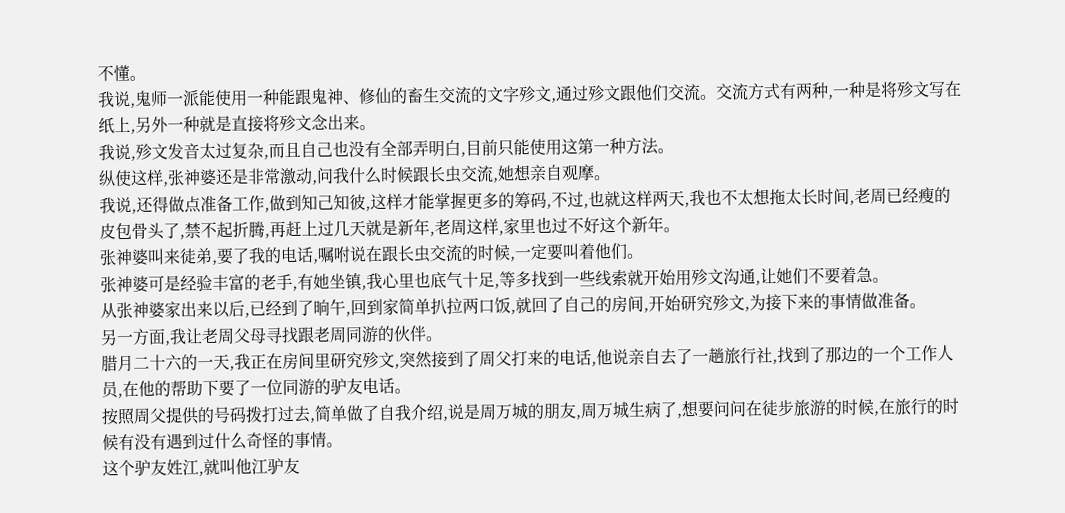不懂。
我说,鬼师一派能使用一种能跟鬼神、修仙的畜生交流的文字殄文,通过殄文跟他们交流。交流方式有两种,一种是将殄文写在纸上,另外一种就是直接将殄文念出来。
我说,殄文发音太过复杂,而且自己也没有全部弄明白,目前只能使用这第一种方法。
纵使这样,张神婆还是非常激动,问我什么时候跟长虫交流,她想亲自观摩。
我说,还得做点准备工作,做到知己知彼,这样才能掌握更多的筹码,不过,也就这样两天,我也不太想拖太长时间,老周已经瘦的皮包骨头了,禁不起折腾,再赶上过几天就是新年,老周这样,家里也过不好这个新年。
张神婆叫来徒弟,要了我的电话,嘱咐说在跟长虫交流的时候,一定要叫着他们。
张神婆可是经验丰富的老手,有她坐镇,我心里也底气十足,等多找到一些线索就开始用殄文沟通,让她们不要着急。
从张神婆家出来以后,已经到了晌午,回到家简单扒拉两口饭,就回了自己的房间,开始研究殄文,为接下来的事情做准备。
另一方面,我让老周父母寻找跟老周同游的伙伴。
腊月二十六的一天,我正在房间里研究殄文,突然接到了周父打来的电话,他说亲自去了一趟旅行社,找到了那边的一个工作人员,在他的帮助下要了一位同游的驴友电话。
按照周父提供的号码拨打过去,简单做了自我介绍,说是周万城的朋友,周万城生病了,想要问问在徒步旅游的时候,在旅行的时候有没有遇到过什么奇怪的事情。
这个驴友姓江,就叫他江驴友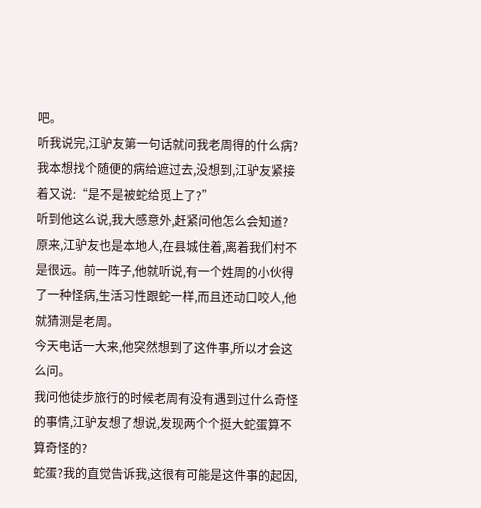吧。
听我说完,江驴友第一句话就问我老周得的什么病?
我本想找个随便的病给遮过去,没想到,江驴友紧接着又说:“是不是被蛇给觅上了?”
听到他这么说,我大感意外,赶紧问他怎么会知道?
原来,江驴友也是本地人,在县城住着,离着我们村不是很远。前一阵子,他就听说,有一个姓周的小伙得了一种怪病,生活习性跟蛇一样,而且还动口咬人,他就猜测是老周。
今天电话一大来,他突然想到了这件事,所以才会这么问。
我问他徒步旅行的时候老周有没有遇到过什么奇怪的事情,江驴友想了想说,发现两个个挺大蛇蛋算不算奇怪的?
蛇蛋?我的直觉告诉我,这很有可能是这件事的起因,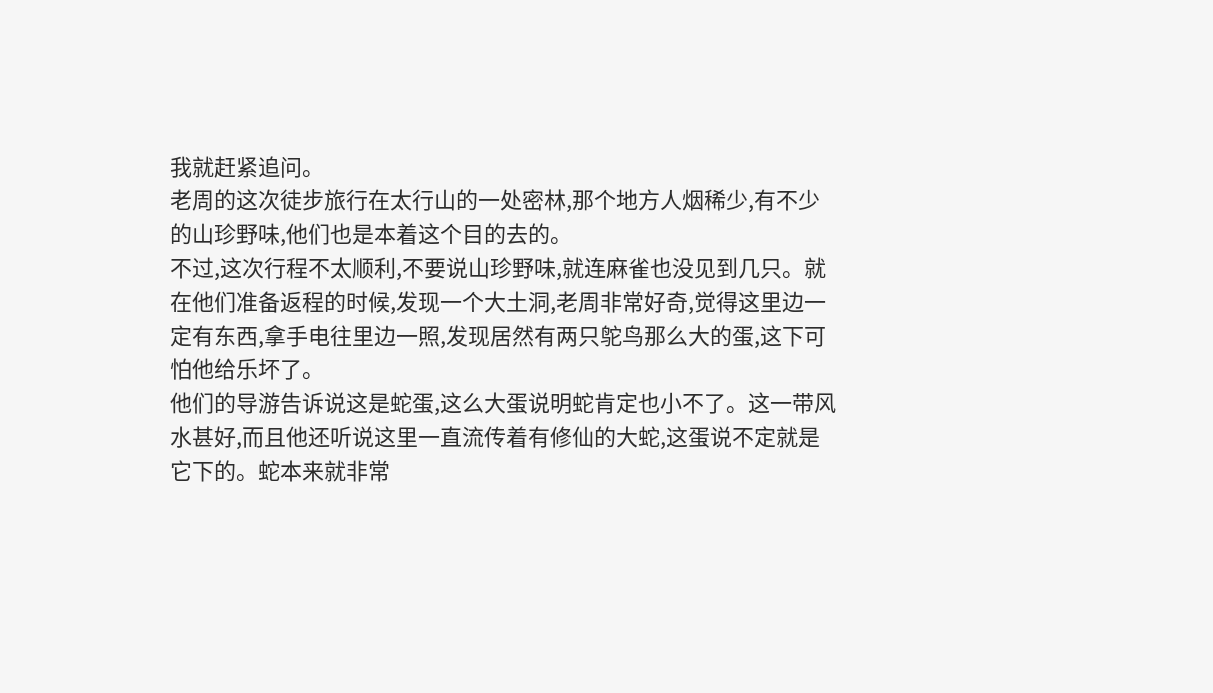我就赶紧追问。
老周的这次徒步旅行在太行山的一处密林,那个地方人烟稀少,有不少的山珍野味,他们也是本着这个目的去的。
不过,这次行程不太顺利,不要说山珍野味,就连麻雀也没见到几只。就在他们准备返程的时候,发现一个大土洞,老周非常好奇,觉得这里边一定有东西,拿手电往里边一照,发现居然有两只鸵鸟那么大的蛋,这下可怕他给乐坏了。
他们的导游告诉说这是蛇蛋,这么大蛋说明蛇肯定也小不了。这一带风水甚好,而且他还听说这里一直流传着有修仙的大蛇,这蛋说不定就是它下的。蛇本来就非常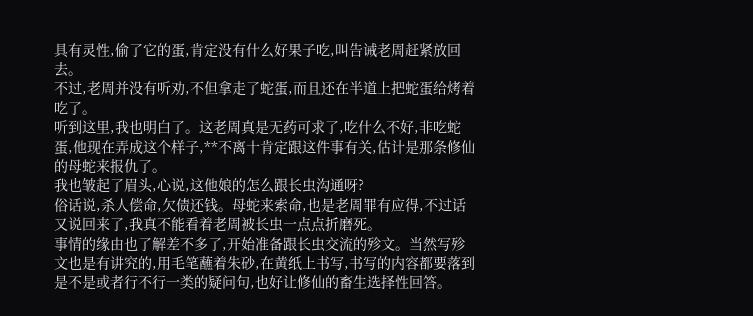具有灵性,偷了它的蛋,肯定没有什么好果子吃,叫告诫老周赶紧放回去。
不过,老周并没有听劝,不但拿走了蛇蛋,而且还在半道上把蛇蛋给烤着吃了。
听到这里,我也明白了。这老周真是无药可求了,吃什么不好,非吃蛇蛋,他现在弄成这个样子,**不离十肯定跟这件事有关,估计是那条修仙的母蛇来报仇了。
我也皱起了眉头,心说,这他娘的怎么跟长虫沟通呀?
俗话说,杀人偿命,欠债还钱。母蛇来索命,也是老周罪有应得,不过话又说回来了,我真不能看着老周被长虫一点点折磨死。
事情的缘由也了解差不多了,开始准备跟长虫交流的殄文。当然写殄文也是有讲究的,用毛笔蘸着朱砂,在黄纸上书写,书写的内容都要落到是不是或者行不行一类的疑问句,也好让修仙的畜生选择性回答。